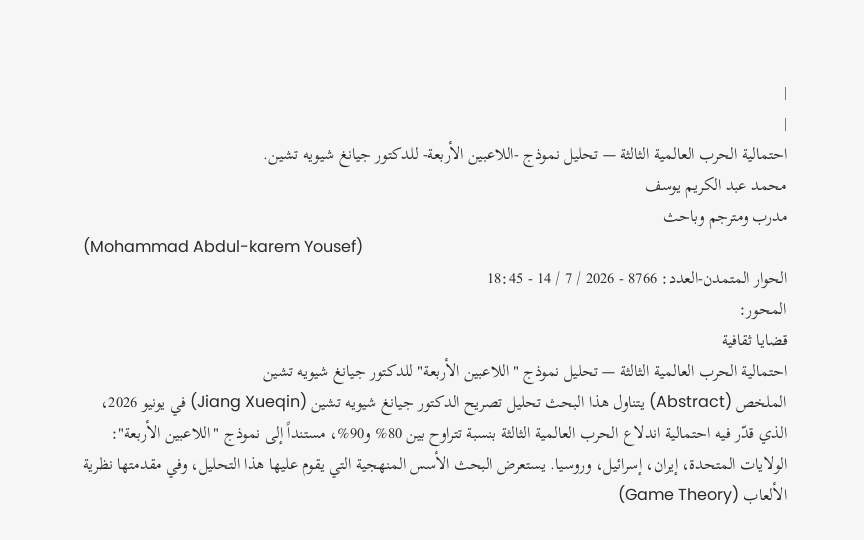|
|
احتمالية الحرب العالمية الثالثة — تحليل نموذج -اللاعبين الأربعة- للدكتور جيانغ شيويه تشين.
محمد عبد الكريم يوسف
مدرب ومترجم وباحث
(Mohammad Abdul-karem Yousef)
الحوار المتمدن-العدد: 8766 - 2026 / 7 / 14 - 18:45
المحور:
قضايا ثقافية
احتمالية الحرب العالمية الثالثة — تحليل نموذج "اللاعبين الأربعة" للدكتور جيانغ شيويه تشين
الملخص (Abstract) يتناول هذا البحث تحليل تصريح الدكتور جيانغ شيويه تشين (Jiang Xueqin) في يونيو 2026، الذي قدّر فيه احتمالية اندلاع الحرب العالمية الثالثة بنسبة تتراوح بين 80% و90%، مستنداً إلى نموذج "اللاعبين الأربعة": الولايات المتحدة، إيران، إسرائيل، وروسيا. يستعرض البحث الأسس المنهجية التي يقوم عليها هذا التحليل، وفي مقدمتها نظرية الألعاب (Game Theory)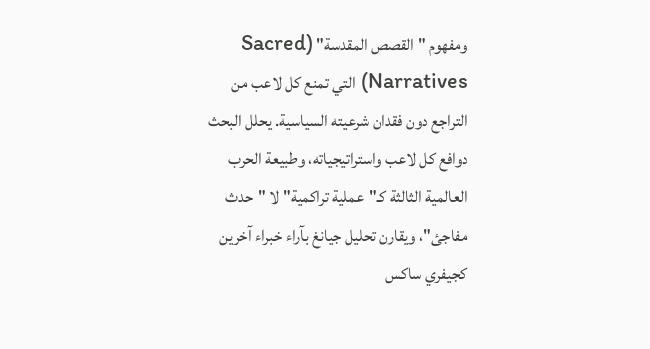ومفهوم "القصص المقدسة" (Sacred Narratives) التي تمنع كل لاعب من التراجع دون فقدان شرعيته السياسية. يحلل البحث دوافع كل لاعب واستراتيجياته، وطبيعة الحرب العالمية الثالثة كـ"عملية تراكمية" لا "حدث مفاجئ"، ويقارن تحليل جيانغ بآراء خبراء آخرين كجيفري ساكس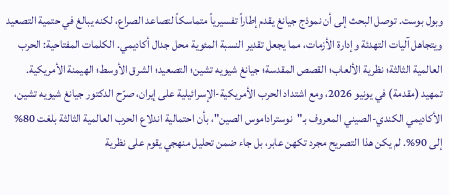وبول بوست. توصل البحث إلى أن نموذج جيانغ يقدم إطاراً تفسيرياً متماسكاً لتصاعد الصراع، لكنه يبالغ في حتمية التصعيد ويتجاهل آليات التهدئة وإدارة الأزمات، مما يجعل تقدير النسبة المئوية محل جدال أكاديمي. الكلمات المفتاحية: الحرب العالمية الثالثة؛ نظرية الألعاب؛ القصص المقدسة؛ جيانغ شيويه تشين؛ التصعيد؛ الشرق الأوسط؛ الهيمنة الأمريكية.
تمهيد (مقدمة) في يونيو 2026، ومع اشتداد الحرب الأمريكية-الإسرائيلية على إيران، صرّح الدكتور جيانغ شيويه تشين، الأكاديمي الكندي-الصيني المعروف بـ"نوستراداموس الصين"، بأن احتمالية اندلاع الحرب العالمية الثالثة بلغت 80% إلى 90%. لم يكن هذا التصريح مجرد تكهن عابر، بل جاء ضمن تحليل منهجي يقوم على نظرية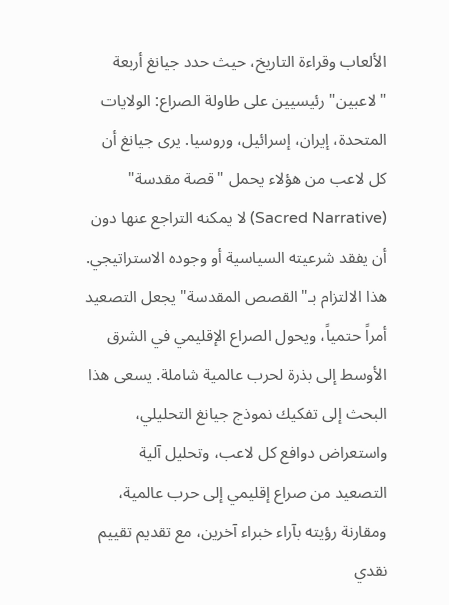الألعاب وقراءة التاريخ، حيث حدد جيانغ أربعة "لاعبين" رئيسيين على طاولة الصراع: الولايات المتحدة، إيران، إسرائيل، وروسيا. يرى جيانغ أن كل لاعب من هؤلاء يحمل "قصة مقدسة" (Sacred Narrative) لا يمكنه التراجع عنها دون أن يفقد شرعيته السياسية أو وجوده الاستراتيجي. هذا الالتزام بـ"القصص المقدسة" يجعل التصعيد أمراً حتمياً، ويحول الصراع الإقليمي في الشرق الأوسط إلى بذرة لحرب عالمية شاملة. يسعى هذا البحث إلى تفكيك نموذج جيانغ التحليلي، واستعراض دوافع كل لاعب، وتحليل آلية التصعيد من صراع إقليمي إلى حرب عالمية، ومقارنة رؤيته بآراء خبراء آخرين، مع تقديم تقييم نقدي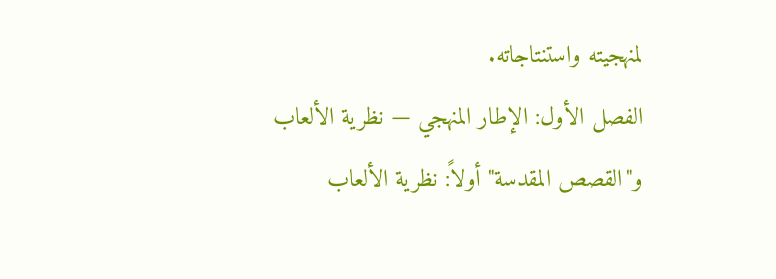لمنهجيته واستنتاجاته.
الفصل الأول: الإطار المنهجي — نظرية الألعاب و"القصص المقدسة" أولاً: نظرية الألعاب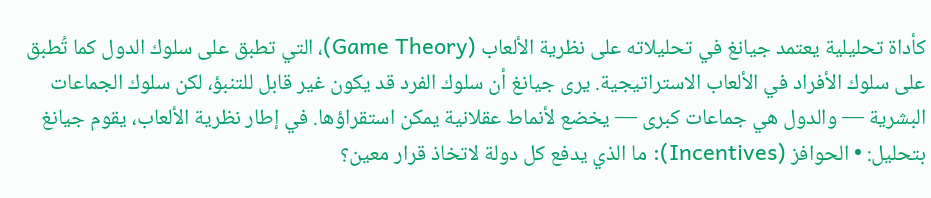كأداة تحليلية يعتمد جيانغ في تحليلاته على نظرية الألعاب (Game Theory)، التي تطبق على سلوك الدول كما تُطبق على سلوك الأفراد في الألعاب الاستراتيجية. يرى جيانغ أن سلوك الفرد قد يكون غير قابل للتنبؤ، لكن سلوك الجماعات البشرية — والدول هي جماعات كبرى — يخضع لأنماط عقلانية يمكن استقراؤها. في إطار نظرية الألعاب، يقوم جيانغ بتحليل: • الحوافز (Incentives): ما الذي يدفع كل دولة لاتخاذ قرار معين؟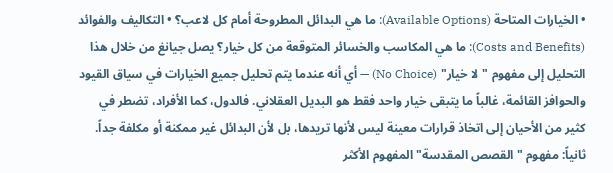• الخيارات المتاحة (Available Options): ما هي البدائل المطروحة أمام كل لاعب؟ • التكاليف والفوائد (Costs and Benefits): ما هي المكاسب والخسائر المتوقعة من كل خيار؟ يصل جيانغ من خلال هذا التحليل إلى مفهوم "لا خيار" (No Choice) — أي أنه عندما يتم تحليل جميع الخيارات في سياق القيود والحوافز القائمة، غالباً ما يتبقى خيار واحد فقط هو البديل العقلاني. فالدول، كما الأفراد، تضطر في كثير من الأحيان إلى اتخاذ قرارات معينة ليس لأنها تريدها، بل لأن البدائل غير ممكنة أو مكلفة جداً. ثانياً: مفهوم "القصص المقدسة" المفهوم الأكثر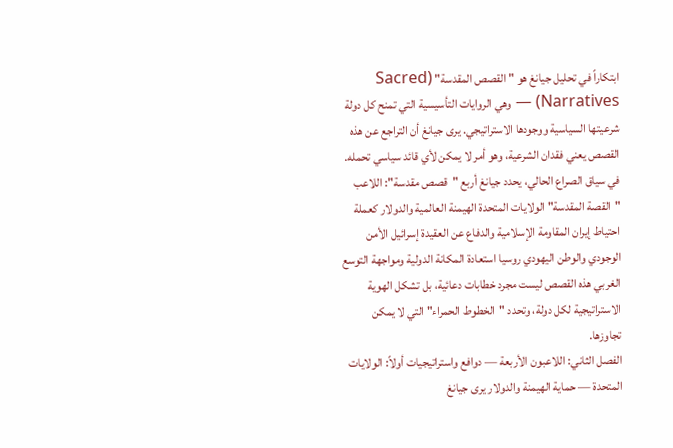ابتكاراً في تحليل جيانغ هو "القصص المقدسة" (Sacred Narratives) — وهي الروايات التأسيسية التي تمنح كل دولة شرعيتها السياسية ووجودها الاستراتيجي. يرى جيانغ أن التراجع عن هذه القصص يعني فقدان الشرعية، وهو أمر لا يمكن لأي قائد سياسي تحمله. في سياق الصراع الحالي، يحدد جيانغ أربع "قصص مقدسة": اللاعب "القصة المقدسة" الولايات المتحدة الهيمنة العالمية والدولار كعملة احتياط إيران المقاومة الإسلامية والدفاع عن العقيدة إسرائيل الأمن الوجودي والوطن اليهودي روسيا استعادة المكانة الدولية ومواجهة التوسع الغربي هذه القصص ليست مجرد خطابات دعائية، بل تشكل الهوية الاستراتيجية لكل دولة، وتحدد "الخطوط الحمراء" التي لا يمكن تجاوزها.
الفصل الثاني: اللاعبون الأربعة — دوافع واستراتيجيات أولاً: الولايات المتحدة — حماية الهيمنة والدولار يرى جيانغ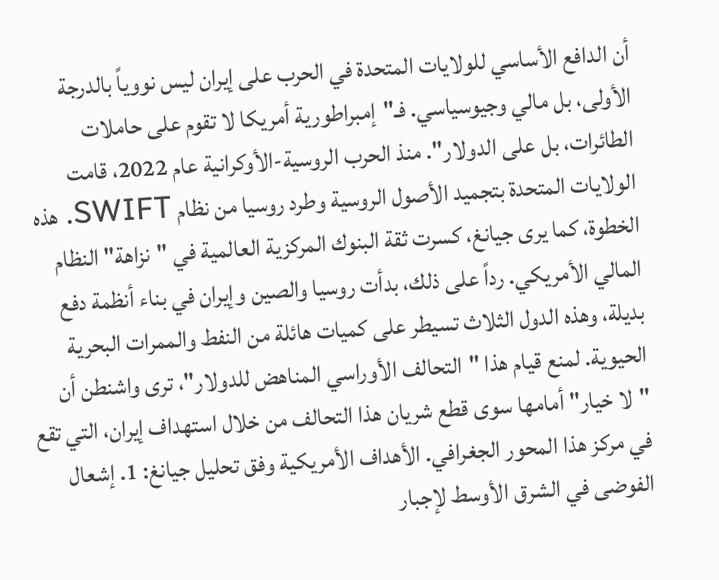أن الدافع الأساسي للولايات المتحدة في الحرب على إيران ليس نووياً بالدرجة الأولى، بل مالي وجيوسياسي. فـ"إمبراطورية أمريكا لا تقوم على حاملات الطائرات، بل على الدولار". منذ الحرب الروسية-الأوكرانية عام 2022، قامت الولايات المتحدة بتجميد الأصول الروسية وطرد روسيا من نظام SWIFT. هذه الخطوة، كما يرى جيانغ، كسرت ثقة البنوك المركزية العالمية في "نزاهة" النظام المالي الأمريكي. رداً على ذلك، بدأت روسيا والصين وإيران في بناء أنظمة دفع بديلة، وهذه الدول الثلاث تسيطر على كميات هائلة من النفط والممرات البحرية الحيوية. لمنع قيام هذا "التحالف الأوراسي المناهض للدولار"، ترى واشنطن أن "لا خيار" أمامها سوى قطع شريان هذا التحالف من خلال استهداف إيران، التي تقع في مركز هذا المحور الجغرافي. الأهداف الأمريكية وفق تحليل جيانغ: 1. إشعال الفوضى في الشرق الأوسط لإجبار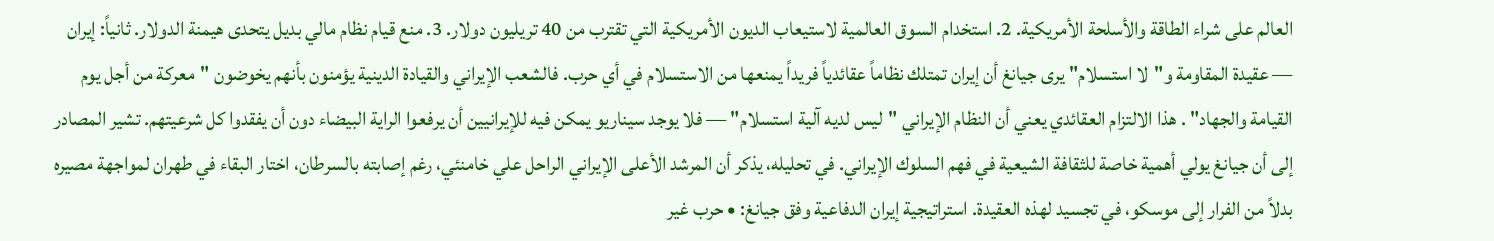العالم على شراء الطاقة والأسلحة الأمريكية. 2. استخدام السوق العالمية لاستيعاب الديون الأمريكية التي تقترب من 40 تريليون دولار. 3. منع قيام نظام مالي بديل يتحدى هيمنة الدولار. ثانياً: إيران — عقيدة المقاومة و"لا استسلام" يرى جيانغ أن إيران تمتلك نظاماً عقائدياً فريداً يمنعها من الاستسلام في أي حرب. فالشعب الإيراني والقيادة الدينية يؤمنون بأنهم يخوضون "معركة من أجل يوم القيامة والجهاد" . هذا الالتزام العقائدي يعني أن النظام الإيراني "ليس لديه آلية استسلام" — فلا يوجد سيناريو يمكن فيه للإيرانيين أن يرفعوا الراية البيضاء دون أن يفقدوا كل شرعيتهم. تشير المصادر إلى أن جيانغ يولي أهمية خاصة للثقافة الشيعية في فهم السلوك الإيراني. في تحليله، يذكر أن المرشد الأعلى الإيراني الراحل علي خامنئي، رغم إصابته بالسرطان، اختار البقاء في طهران لمواجهة مصيره بدلاً من الفرار إلى موسكو، في تجسيد لهذه العقيدة. استراتيجية إيران الدفاعية وفق جيانغ: • حرب غير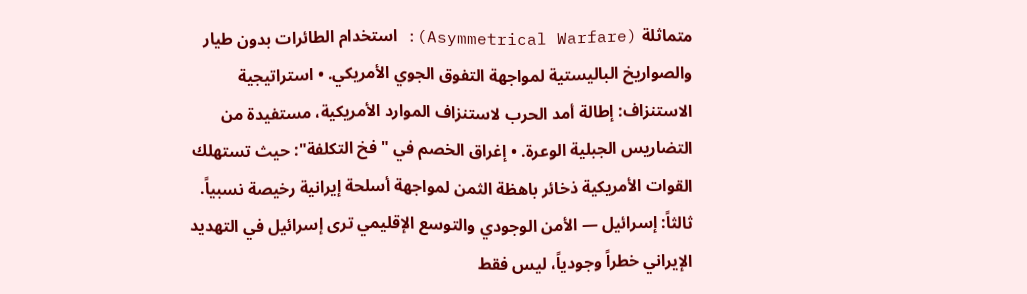متماثلة (Asymmetrical Warfare): استخدام الطائرات بدون طيار والصواريخ الباليستية لمواجهة التفوق الجوي الأمريكي. • استراتيجية الاستنزاف: إطالة أمد الحرب لاستنزاف الموارد الأمريكية، مستفيدة من التضاريس الجبلية الوعرة. • إغراق الخصم في "فخ التكلفة": حيث تستهلك القوات الأمريكية ذخائر باهظة الثمن لمواجهة أسلحة إيرانية رخيصة نسبياً. ثالثاً: إسرائيل — الأمن الوجودي والتوسع الإقليمي ترى إسرائيل في التهديد الإيراني خطراً وجودياً، ليس فقط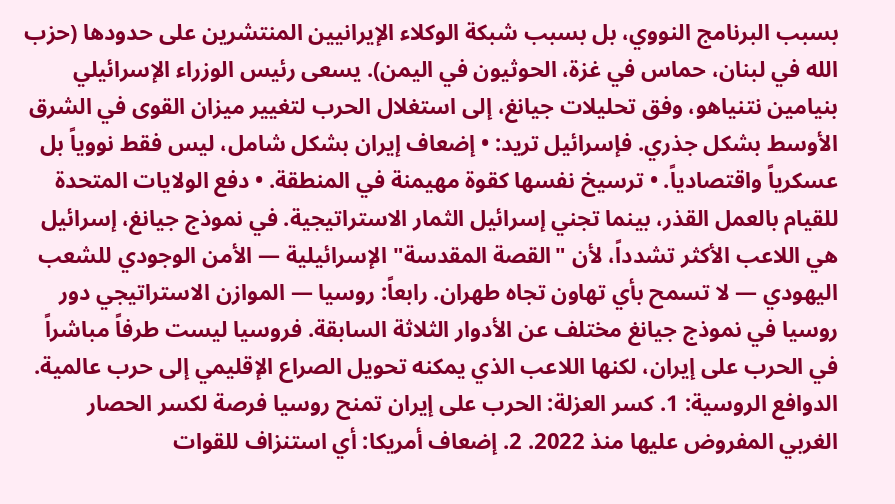بسبب البرنامج النووي، بل بسبب شبكة الوكلاء الإيرانيين المنتشرين على حدودها (حزب الله في لبنان، حماس في غزة، الحوثيون في اليمن). يسعى رئيس الوزراء الإسرائيلي بنيامين نتنياهو، وفق تحليلات جيانغ، إلى استغلال الحرب لتغيير ميزان القوى في الشرق الأوسط بشكل جذري. فإسرائيل تريد: • إضعاف إيران بشكل شامل، ليس فقط نووياً بل عسكرياً واقتصادياً. • ترسيخ نفسها كقوة مهيمنة في المنطقة. • دفع الولايات المتحدة للقيام بالعمل القذر، بينما تجني إسرائيل الثمار الاستراتيجية. في نموذج جيانغ، إسرائيل هي اللاعب الأكثر تشدداً، لأن "القصة المقدسة" الإسرائيلية — الأمن الوجودي للشعب اليهودي — لا تسمح بأي تهاون تجاه طهران. رابعاً: روسيا — الموازن الاستراتيجي دور روسيا في نموذج جيانغ مختلف عن الأدوار الثلاثة السابقة. فروسيا ليست طرفاً مباشراً في الحرب على إيران، لكنها اللاعب الذي يمكنه تحويل الصراع الإقليمي إلى حرب عالمية. الدوافع الروسية: 1. كسر العزلة: الحرب على إيران تمنح روسيا فرصة لكسر الحصار الغربي المفروض عليها منذ 2022. 2. إضعاف أمريكا: أي استنزاف للقوات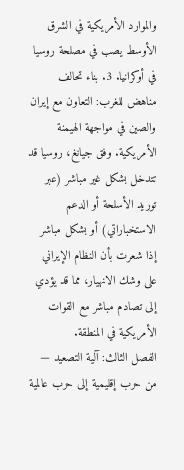والموارد الأمريكية في الشرق الأوسط يصب في مصلحة روسيا في أوكرانيا. 3. بناء تحالف مناهض للغرب: التعاون مع إيران والصين في مواجهة الهيمنة الأمريكية. وفق جيانغ، روسيا قد تتدخل بشكل غير مباشر (عبر توريد الأسلحة أو الدعم الاستخباراتي) أو بشكل مباشر إذا شعرت بأن النظام الإيراني على وشك الانهيار، مما قد يؤدي إلى تصادم مباشر مع القوات الأمريكية في المنطقة.
الفصل الثالث: آلية التصعيد — من حرب إقليمية إلى حرب عالمية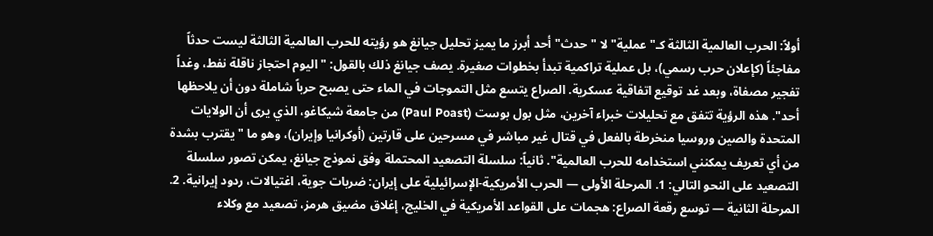أولاً: الحرب العالمية الثالثة كـ"عملية" لا "حدث" أحد أبرز ما يميز تحليل جيانغ هو رؤيته للحرب العالمية الثالثة ليست حدثاً مفاجئاً (كإعلان حرب رسمي)، بل عملية تراكمية تبدأ بخطوات صغيرة. يصف جيانغ ذلك بالقول: "اليوم احتجاز ناقلة نفط، وغداً تفجير مصفاة، وبعد غد توقيع اتفاقية عسكرية. الصراع يتسع مثل التموجات في الماء حتى يصبح حرباً شاملة دون أن يلاحظها أحد". هذه الرؤية تتفق مع تحليلات خبراء آخرين، مثل بول بوست (Paul Poast) من جامعة شيكاغو، الذي يرى أن الولايات المتحدة والصين وروسيا منخرطة بالفعل في قتال غير مباشر في مسرحين على قارتين (أوكرانيا وإيران)، وهو ما "يقترب بشدة من أي تعريف يمكنني استخدامه للحرب العالمية". ثانياً: سلسلة التصعيد المحتملة وفق نموذج جيانغ، يمكن تصور سلسلة التصعيد على النحو التالي: 1. المرحلة الأولى — الحرب الأمريكية-الإسرائيلية على إيران: ضربات جوية، اغتيالات، ردود إيرانية. 2. المرحلة الثانية — توسع رقعة الصراع: هجمات على القواعد الأمريكية في الخليج، إغلاق مضيق هرمز، تصعيد مع وكلاء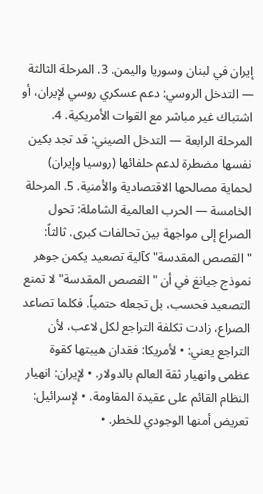إيران في لبنان وسوريا واليمن. 3. المرحلة الثالثة — التدخل الروسي: دعم عسكري روسي لإيران، أو اشتباك غير مباشر مع القوات الأمريكية. 4. المرحلة الرابعة — التدخل الصيني: قد تجد بكين نفسها مضطرة لدعم حلفائها (روسيا وإيران) لحماية مصالحها الاقتصادية والأمنية. 5. المرحلة الخامسة — الحرب العالمية الشاملة: تحول الصراع إلى مواجهة بين تحالفات كبرى. ثالثاً: "القصص المقدسة" كآلية تصعيد يكمن جوهر نموذج جيانغ في أن "القصص المقدسة" لا تمنع التصعيد فحسب، بل تجعله حتمياً. فكلما تصاعد الصراع، زادت تكلفة التراجع لكل لاعب، لأن التراجع يعني: • لأمريكا: فقدان هيبتها كقوة عظمى وانهيار ثقة العالم بالدولار. • لإيران: انهيار النظام القائم على عقيدة المقاومة. • لإسرائيل: تعريض أمنها الوجودي للخطر. •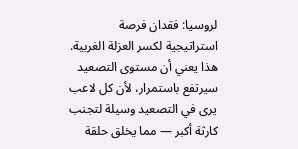لروسيا: فقدان فرصة استراتيجية لكسر العزلة الغربية. هذا يعني أن مستوى التصعيد سيرتفع باستمرار، لأن كل لاعب يرى في التصعيد وسيلة لتجنب كارثة أكبر — مما يخلق حلقة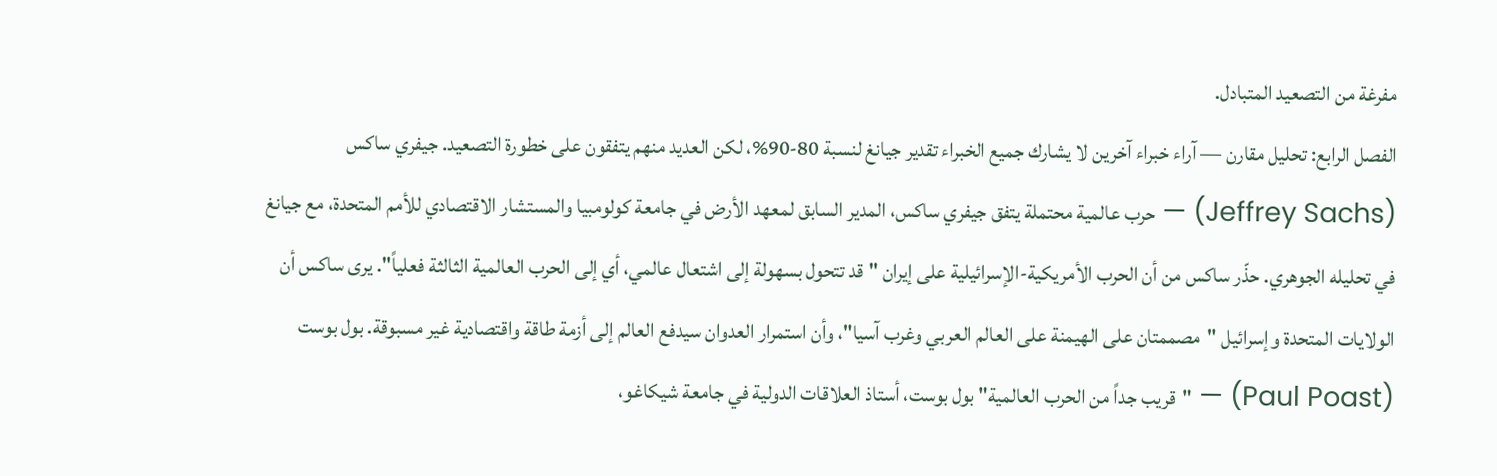مفرغة من التصعيد المتبادل.
الفصل الرابع: تحليل مقارن — آراء خبراء آخرين لا يشارك جميع الخبراء تقدير جيانغ لنسبة 80-90%، لكن العديد منهم يتفقون على خطورة التصعيد. جيفري ساكس (Jeffrey Sachs) — حرب عالمية محتملة يتفق جيفري ساكس، المدير السابق لمعهد الأرض في جامعة كولومبيا والمستشار الاقتصادي للأمم المتحدة، مع جيانغ في تحليله الجوهري. حذّر ساكس من أن الحرب الأمريكية-الإسرائيلية على إيران "قد تتحول بسهولة إلى اشتعال عالمي، أي إلى الحرب العالمية الثالثة فعلياً". يرى ساكس أن الولايات المتحدة وإسرائيل "مصممتان على الهيمنة على العالم العربي وغرب آسيا"، وأن استمرار العدوان سيدفع العالم إلى أزمة طاقة واقتصادية غير مسبوقة. بول بوست (Paul Poast) — "قريب جداً من الحرب العالمية" بول بوست، أستاذ العلاقات الدولية في جامعة شيكاغو،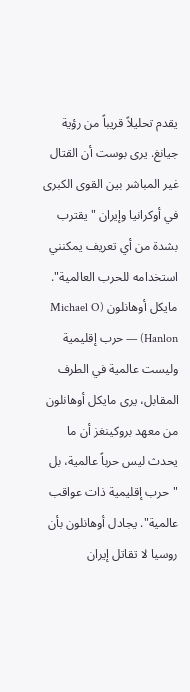يقدم تحليلاً قريباً من رؤية جيانغ. يرى بوست أن القتال غير المباشر بين القوى الكبرى في أوكرانيا وإيران "يقترب بشدة من أي تعريف يمكنني استخدامه للحرب العالمية". مايكل أوهانلون (Michael O Hanlon) — حرب إقليمية وليست عالمية في الطرف المقابل، يرى مايكل أوهانلون من معهد بروكينغز أن ما يحدث ليس حرباً عالمية، بل "حرب إقليمية ذات عواقب عالمية". يجادل أوهانلون بأن روسيا لا تقاتل إيران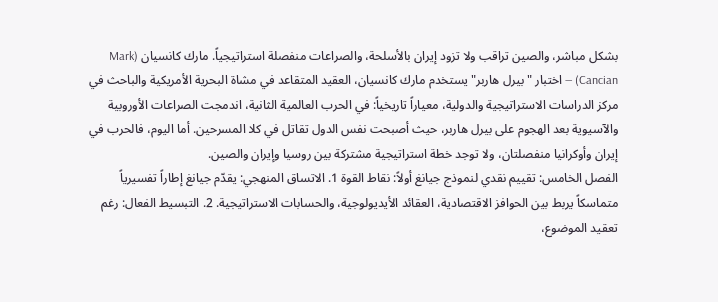بشكل مباشر، والصين تراقب ولا تزود إيران بالأسلحة، والصراعات منفصلة استراتيجياً. مارك كانسيان (Mark Cancian) — اختبار "بيرل هاربر" يستخدم مارك كانسيان، العقيد المتقاعد في مشاة البحرية الأمريكية والباحث في مركز الدراسات الاستراتيجية والدولية، معياراً تاريخياً: في الحرب العالمية الثانية، اندمجت الصراعات الأوروبية والآسيوية بعد الهجوم على بيرل هاربر، حيث أصبحت نفس الدول تقاتل في كلا المسرحين. أما اليوم، فالحرب في إيران وأوكرانيا منفصلتان، ولا توجد خطة استراتيجية مشتركة بين روسيا وإيران والصين.
الفصل الخامس: تقييم نقدي لنموذج جيانغ أولاً: نقاط القوة 1. الاتساق المنهجي: يقدّم جيانغ إطاراً تفسيرياً متماسكاً يربط بين الحوافز الاقتصادية، العقائد الأيديولوجية، والحسابات الاستراتيجية. 2. التبسيط الفعال: رغم تعقيد الموضوع،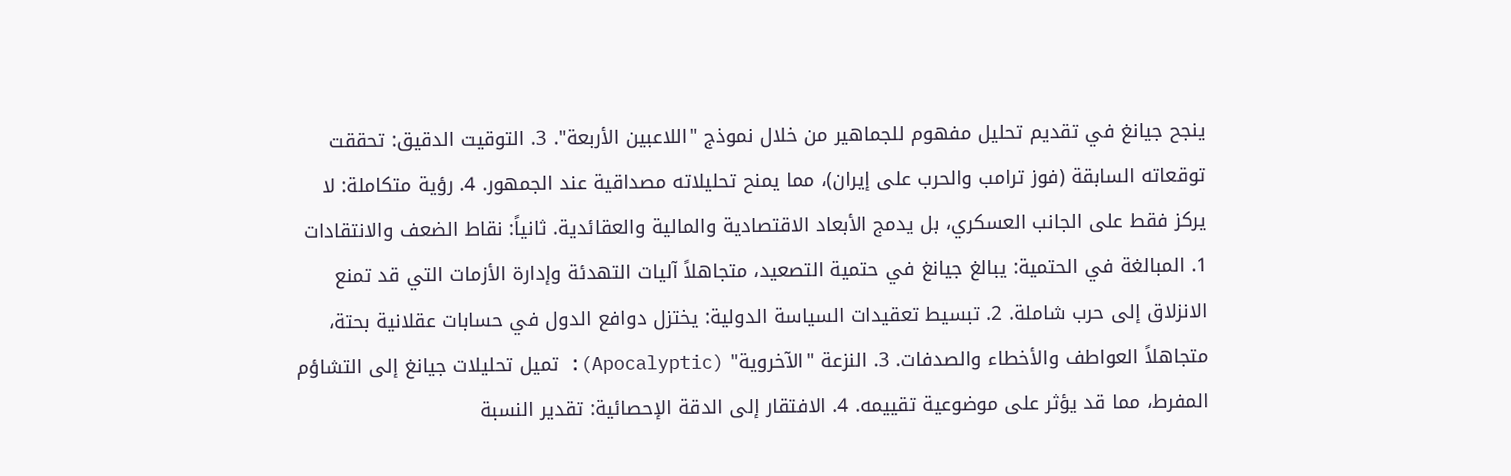ينجح جيانغ في تقديم تحليل مفهوم للجماهير من خلال نموذج "اللاعبين الأربعة". 3. التوقيت الدقيق: تحققت توقعاته السابقة (فوز ترامب والحرب على إيران)، مما يمنح تحليلاته مصداقية عند الجمهور. 4. رؤية متكاملة: لا يركز فقط على الجانب العسكري، بل يدمج الأبعاد الاقتصادية والمالية والعقائدية. ثانياً: نقاط الضعف والانتقادات 1. المبالغة في الحتمية: يبالغ جيانغ في حتمية التصعيد، متجاهلاً آليات التهدئة وإدارة الأزمات التي قد تمنع الانزلاق إلى حرب شاملة. 2. تبسيط تعقيدات السياسة الدولية: يختزل دوافع الدول في حسابات عقلانية بحتة، متجاهلاً العواطف والأخطاء والصدفات. 3. النزعة "الآخروية" (Apocalyptic): تميل تحليلات جيانغ إلى التشاؤم المفرط، مما قد يؤثر على موضوعية تقييمه. 4. الافتقار إلى الدقة الإحصائية: تقدير النسبة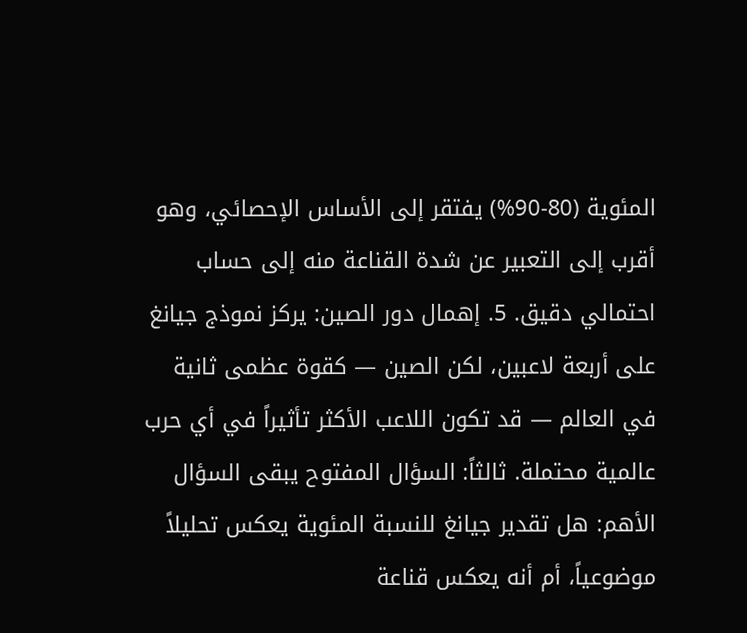المئوية (80-90%) يفتقر إلى الأساس الإحصائي، وهو أقرب إلى التعبير عن شدة القناعة منه إلى حساب احتمالي دقيق. 5. إهمال دور الصين: يركز نموذج جيانغ على أربعة لاعبين، لكن الصين — كقوة عظمى ثانية في العالم — قد تكون اللاعب الأكثر تأثيراً في أي حرب عالمية محتملة. ثالثاً: السؤال المفتوح يبقى السؤال الأهم: هل تقدير جيانغ للنسبة المئوية يعكس تحليلاً موضوعياً، أم أنه يعكس قناعة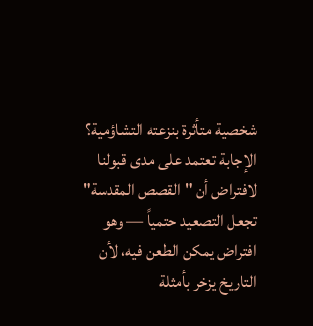شخصية متأثرة بنزعته التشاؤمية؟ الإجابة تعتمد على مدى قبولنا لافتراض أن "القصص المقدسة" تجعل التصعيد حتمياً — وهو افتراض يمكن الطعن فيه، لأن التاريخ يزخر بأمثلة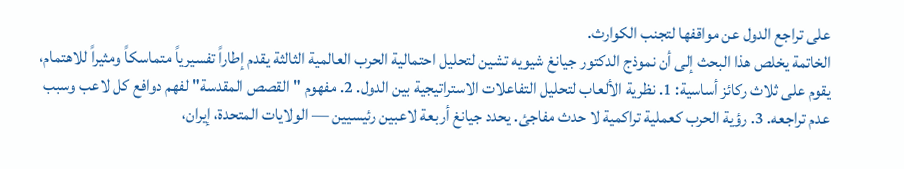على تراجع الدول عن مواقفها لتجنب الكوارث.
الخاتمة يخلص هذا البحث إلى أن نموذج الدكتور جيانغ شيويه تشين لتحليل احتمالية الحرب العالمية الثالثة يقدم إطاراً تفسيرياً متماسكاً ومثيراً للاهتمام، يقوم على ثلاث ركائز أساسية: 1. نظرية الألعاب لتحليل التفاعلات الاستراتيجية بين الدول. 2. مفهوم "القصص المقدسة" لفهم دوافع كل لاعب وسبب عدم تراجعه. 3. رؤية الحرب كعملية تراكمية لا حدث مفاجئ. يحدد جيانغ أربعة لاعبين رئيسيين — الولايات المتحدة، إيران،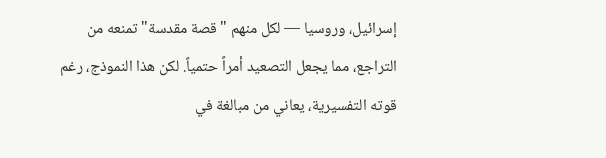إسرائيل، وروسيا — لكل منهم "قصة مقدسة" تمنعه من التراجع، مما يجعل التصعيد أمراً حتمياً. لكن هذا النموذج، رغم قوته التفسيرية، يعاني من مبالغة في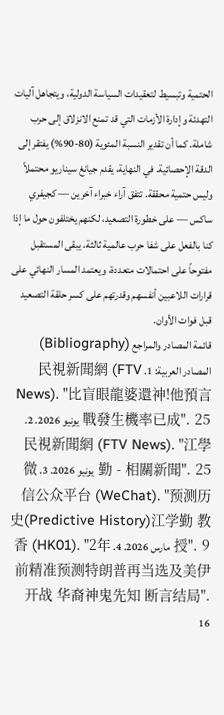الحتمية وتبسيط لتعقيدات السياسة الدولية، ويتجاهل آليات التهدئة وإدارة الأزمات التي قد تمنع الانزلاق إلى حرب شاملة. كما أن تقدير النسبة المئوية (80-90%) يفتقر إلى الدقة الإحصائية. في النهاية، يقدم جيانغ سيناريو محتملاً وليس حتمية محققة. تتفق آراء خبراء آخرين — كجيفري ساكس — على خطورة التصعيد، لكنهم يختلفون حول ما إذا كنا بالفعل على شفا حرب عالمية ثالثة. يبقى المستقبل مفتوحاً على احتمالات متعددة، ويعتمد المسار النهائي على قرارات اللاعبين أنفسهم وقدرتهم على كسر حلقة التصعيد قبل فوات الأوان.
قائمة المصادر والمراجع (Bibliography) المصادر العربية: 1. 民視新聞網 (FTV News). "比盲眼龍婆還神!他預言戰發生機率已成". 25 يونيو 2026. 2. 民視新聞網 (FTV News). "江學勤 - 相關新聞". 25 يونيو 2026. 3. 微信公众平台 (WeChat). "预测历史(Predictive History)江学勤 教授". 9 مارس 2026. 4. 香 (HK01). "2年前精准预测特朗普再当选及美伊开战 华裔神鬼先知 断言结局". 16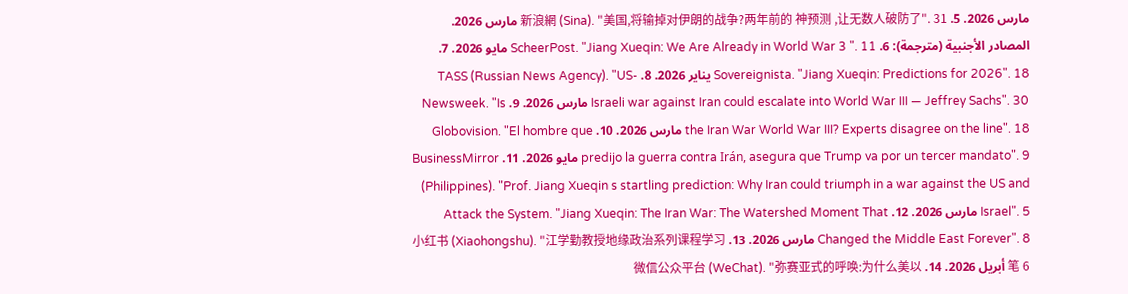مارس 2026. 5. 新浪網 (Sina). "美国,将输掉对伊朗的战争?两年前的 神预测 ,让无数人破防了". 31 مارس 2026. المصادر الأجنبية (مترجمة): 6. ScheerPost. "Jiang Xueqin: We Are Already in World War 3 ". 11 مايو 2026. 7. Sovereignista. "Jiang Xueqin: Predictions for 2026". 18 يناير 2026. 8. TASS (Russian News Agency). "US-Israeli war against Iran could escalate into World War III — Jeffrey Sachs". 30 مارس 2026. 9. Newsweek. "Is the Iran War World War III? Experts disagree on the line". 18 مارس 2026. 10. Globovision. "El hombre que predijo la guerra contra Irán, asegura que Trump va por un tercer mandato". 9 مايو 2026. 11. BusinessMirror (Philippines). "Prof. Jiang Xueqin s startling prediction: Why Iran could triumph in a war against the US and Israel". 5 مارس 2026. 12. Attack the System. "Jiang Xueqin: The Iran War: The Watershed Moment That Changed the Middle East Forever". 8 مارس 2026. 13. 小红书 (Xiaohongshu). "江学勤教授地缘政治系列课程学习笔 6 أبريل 2026. 14. 微信公众平台 (WeChat). "弥赛亚式的呼唤:为什么美以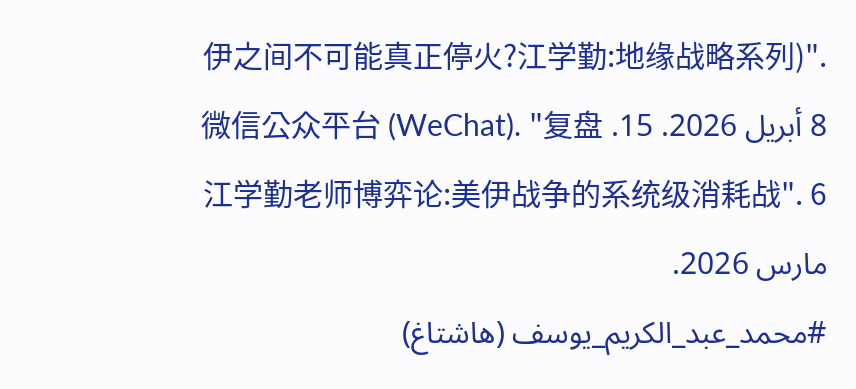伊之间不可能真正停火?江学勤:地缘战略系列)". 8 أبريل 2026. 15. 微信公众平台 (WeChat). "复盘江学勤老师博弈论:美伊战争的系统级消耗战". 6 مارس 2026.
#محمد_عبد_الكريم_يوسف (هاشتاغ)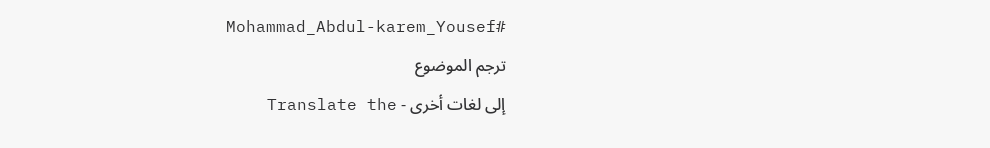Mohammad_Abdul-karem_Yousef#
ترجم الموضوع
إلى لغات أخرى - Translate the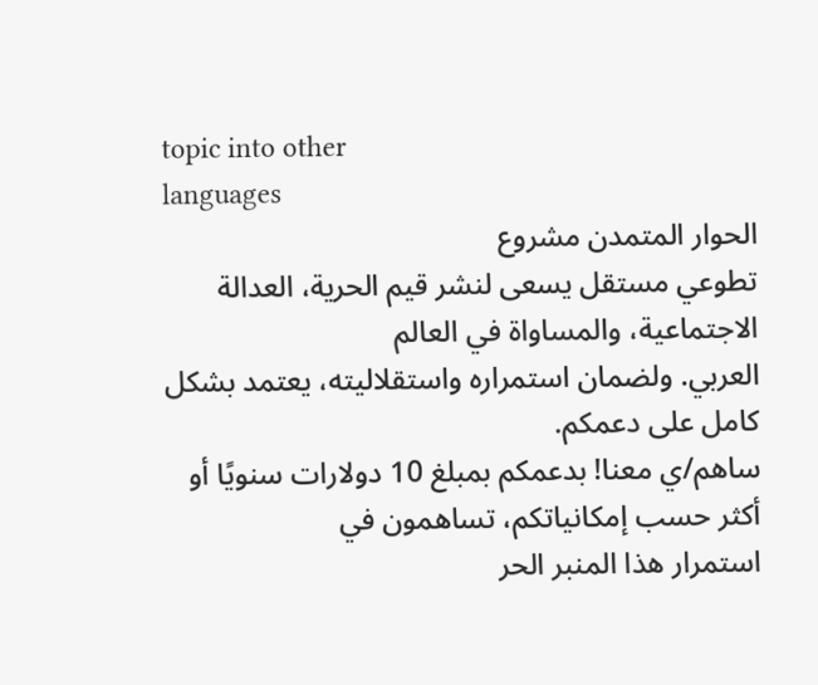topic into other
languages
الحوار المتمدن مشروع
تطوعي مستقل يسعى لنشر قيم الحرية، العدالة الاجتماعية، والمساواة في العالم
العربي. ولضمان استمراره واستقلاليته، يعتمد بشكل كامل على دعمكم.
ساهم/ي معنا! بدعمكم بمبلغ 10 دولارات سنويًا أو أكثر حسب إمكانياتكم، تساهمون في
استمرار هذا المنبر الحر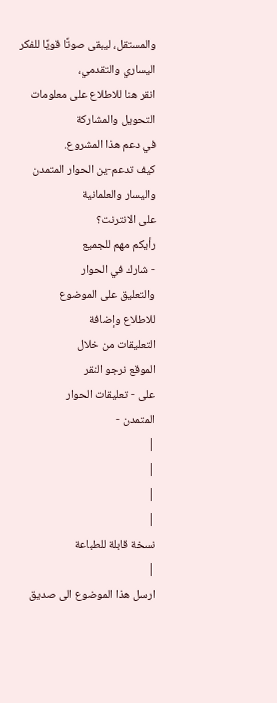والمستقل، ليبقى صوتًا قويًا للفكر اليساري والتقدمي،
انقر هنا للاطلاع على معلومات التحويل والمشاركة
في دعم هذا المشروع.
كيف تدعم-ين الحوار المتمدن واليسار والعلمانية
على الانترنت؟
رأيكم مهم للجميع
- شارك في الحوار
والتعليق على الموضوع
للاطلاع وإضافة
التعليقات من خلال
الموقع نرجو النقر
على - تعليقات الحوار
المتمدن -
|
|
|
|
نسخة قابلة للطباعة
|
ارسل هذا الموضوع الى صديق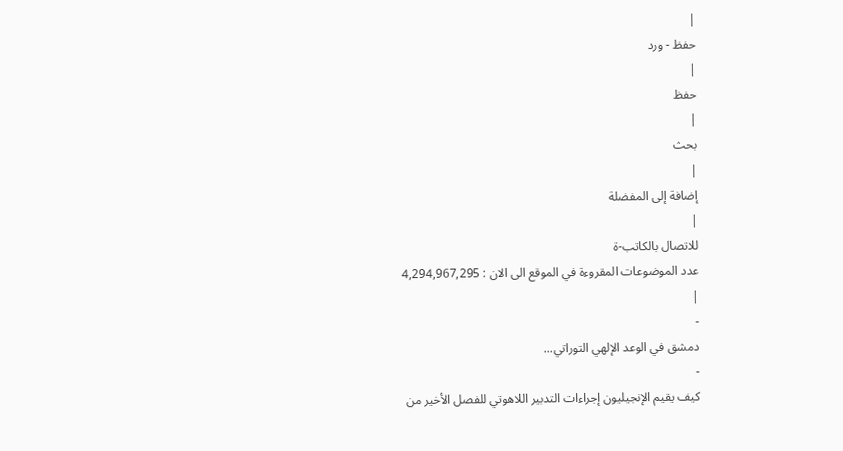|
حفظ - ورد
|
حفظ
|
بحث
|
إضافة إلى المفضلة
|
للاتصال بالكاتب-ة
عدد الموضوعات المقروءة في الموقع الى الان : 4,294,967,295
|
-
دمشق في الوعد الإلهي التوراتي...
-
كيف يقيم الإنجيليون إجراءات التدبير اللاهوتي للفصل الأخير من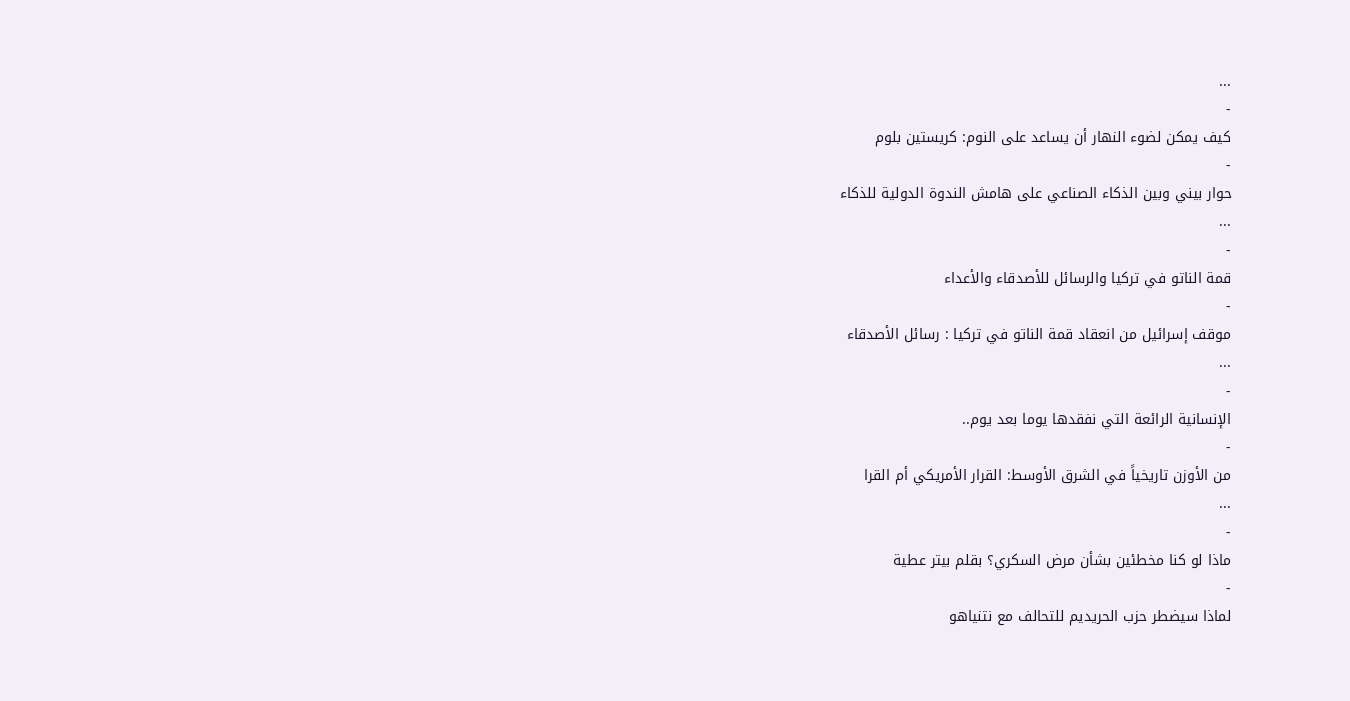...
-
كيف يمكن لضوء النهار أن يساعد على النوم: كريستين بلوم
-
حوار بيني وبين الذكاء الصناعي على هامش الندوة الدولية للذكاء
...
-
قمة الناتو في تركيا والرسائل للأصدقاء والأعداء
-
موقف إسرائيل من انعقاد قمة الناتو في تركيا : رسائل الأصدقاء
...
-
الإنسانية الرائعة التي نفقدها يوما بعد يوم..
-
من الأوزن تاريخياً في الشرق الأوسط: القرار الأمريكي أم القرا
...
-
ماذا لو كنا مخطئين بشأن مرض السكري؟ بقلم بيتر عطية
-
لماذا سيضطر حزب الحريديم للتحالف مع نتنياهو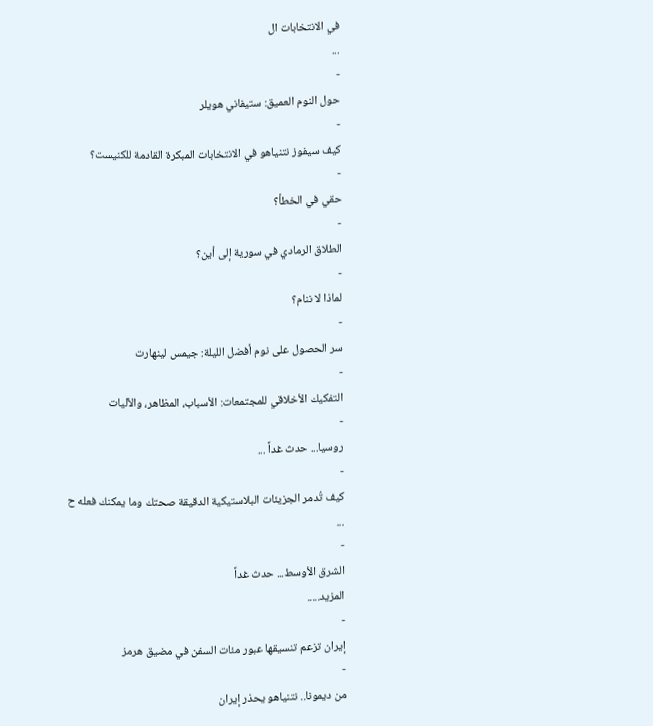في الانتخابات ال
...
-
حول النوم العميق: ستيفاني هويلر
-
كيف سيفوز نتنياهو في الانتخابات المبكرة القادمة للكنيست؟
-
حقي في الخطأ؟
-
الطلاق الرمادي في سورية إلى أين؟
-
لماذا لا ننام؟
-
سر الحصول على نوم أفضل الليلة: جيمس لينهارت
-
التفكيك الأخلاقي للمجتمعات: الأسباب، المظاهر، والآليات
-
روسيا... حدث غداً ...
-
كيف تُدمر الجزيئات البلاستيكية الدقيقة صحتك وما يمكنك فعله ح
...
-
الشرق الأوسط... حدث غداً
المزيد.....
-
إيران تزعم تنسيقها عبور مئات السفن في مضيق هرمز
-
من ديمونا.. نتنياهو يحذر إيران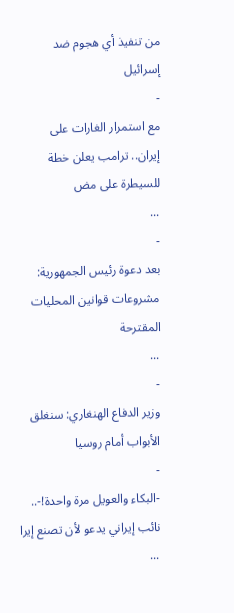من تنفيذ أي هجوم ضد إسرائيل
-
مع استمرار الغارات على إيران.. ترامب يعلن خطة للسيطرة على مض
...
-
بعد دعوة رئيس الجمهورية: مشروعات قوانين المحليات المقترحة
...
-
وزير الدفاع الهنغاري: سنغلق الأبواب أمام روسيا
-
-البكاء والعويل مرة واحدة!-.. نائب إيراني يدعو لأن تصنع إيرا
...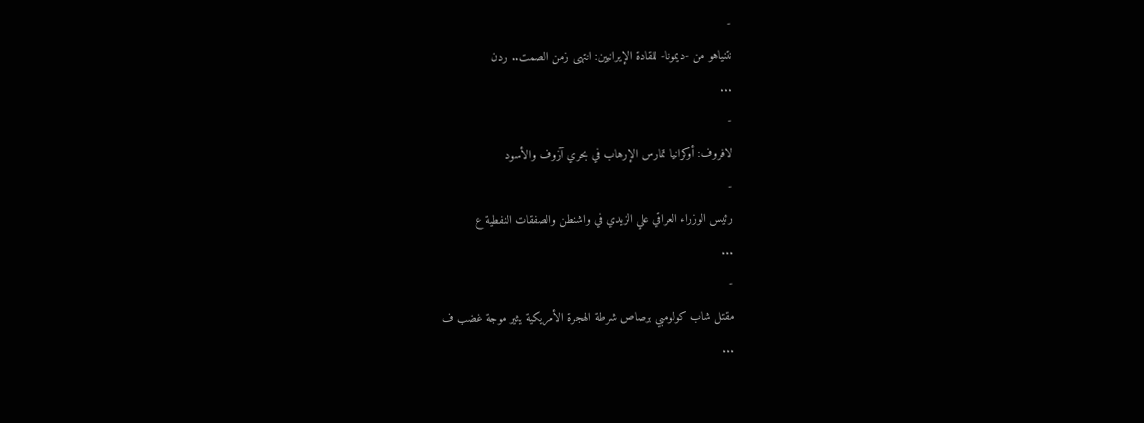-
نتنياهو من -ديمونا- للقادة الإيرانيين: انتهى زمن الصمت.. ردن
...
-
لافروف: أوكرانيا تمارس الإرهاب في بحري آزوف والأسود
-
رئيس الوزراء العراقي علي الزيدي في واشنطن والصفقات النفطية ع
...
-
مقتل شاب كولومبي برصاص شرطة الهجرة الأمريكية يثير موجة غضب ف
...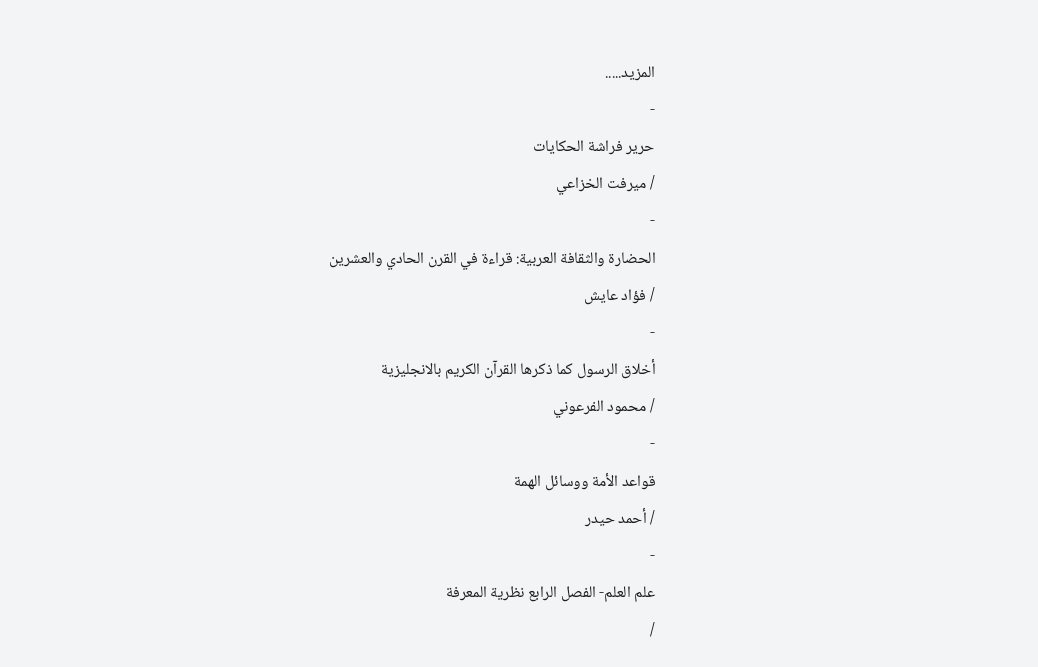المزيد.....
-
حرير فراشة الحكايات
/ ميرفت الخزاعي
-
الحضارة والثقافة العربية: قراءة في القرن الحادي والعشرين
/ فؤاد عايش
-
أخلاق الرسول كما ذكرها القرآن الكريم بالانجليزية
/ محمود الفرعوني
-
قواعد الأمة ووسائل الهمة
/ أحمد حيدر
-
علم العلم- الفصل الرابع نظرية المعرفة
/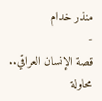منذر خدام
-
قصة الإنسان العراقي.. محاولة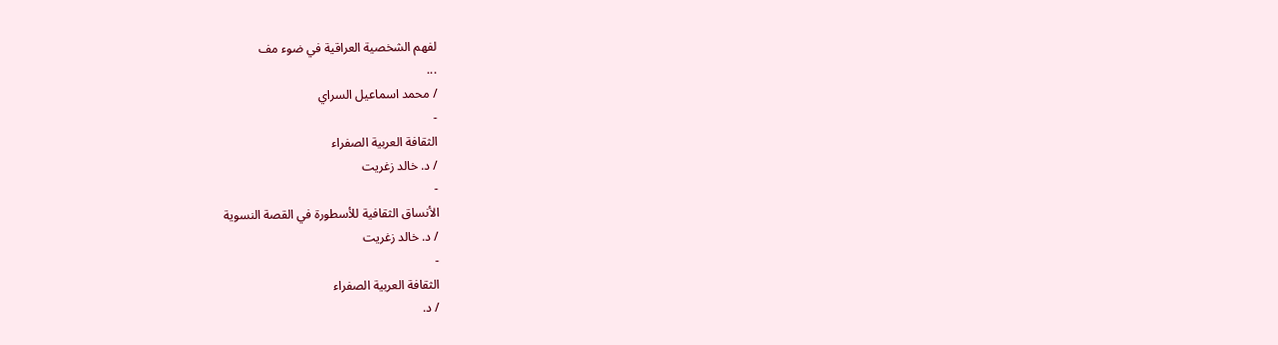لفهم الشخصية العراقية في ضوء مف
...
/ محمد اسماعيل السراي
-
الثقافة العربية الصفراء
/ د. خالد زغريت
-
الأنساق الثقافية للأسطورة في القصة النسوية
/ د. خالد زغريت
-
الثقافة العربية الصفراء
/ د.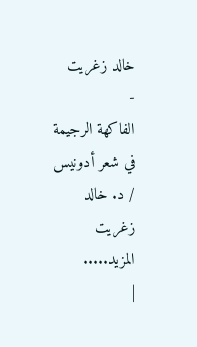خالد زغريت
-
الفاكهة الرجيمة في شعر أدونيس
/ د. خالد زغريت
المزيد.....
|